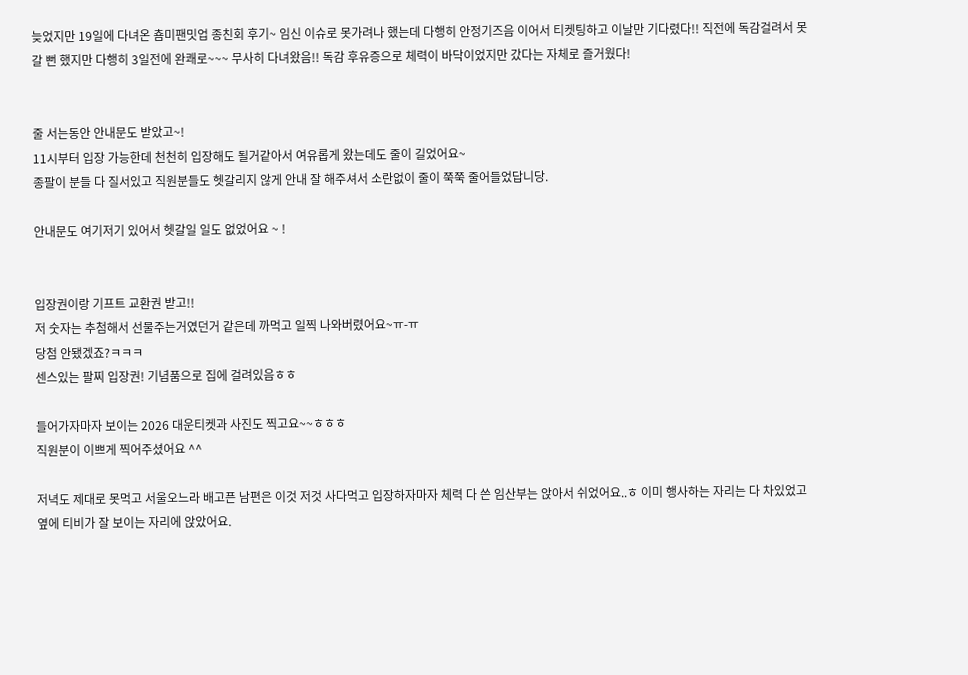늦었지만 19일에 다녀온 춈미팬밋업 종친회 후기~ 임신 이슈로 못가려나 했는데 다행히 안정기즈음 이어서 티켓팅하고 이날만 기다렸다!! 직전에 독감걸려서 못갈 뻔 했지만 다행히 3일전에 완쾌로~~~ 무사히 다녀왔음!! 독감 후유증으로 체력이 바닥이었지만 갔다는 자체로 즐거웠다!


줄 서는동안 안내문도 받았고~!
11시부터 입장 가능한데 천천히 입장해도 될거같아서 여유롭게 왔는데도 줄이 길었어요~
종팔이 분들 다 질서있고 직원분들도 헷갈리지 않게 안내 잘 해주셔서 소란없이 줄이 쭉쭉 줄어들었답니당.

안내문도 여기저기 있어서 헷갈일 일도 없었어요 ~ !


입장권이랑 기프트 교환권 받고!!
저 숫자는 추첨해서 선물주는거였던거 같은데 까먹고 일찍 나와버렸어요~ㅠ-ㅠ
당첨 안됐겠죠?ㅋㅋㅋ
센스있는 팔찌 입장권! 기념품으로 집에 걸려있음ㅎㅎ

들어가자마자 보이는 2026 대운티켓과 사진도 찍고요~~ㅎㅎㅎ
직원분이 이쁘게 찍어주셨어요 ^^

저녁도 제대로 못먹고 서울오느라 배고픈 남편은 이것 저것 사다먹고 입장하자마자 체력 다 쓴 임산부는 앉아서 쉬었어요..ㅎ 이미 행사하는 자리는 다 차있었고 옆에 티비가 잘 보이는 자리에 앉았어요.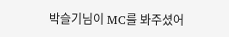박슬기님이 MC를 봐주셨어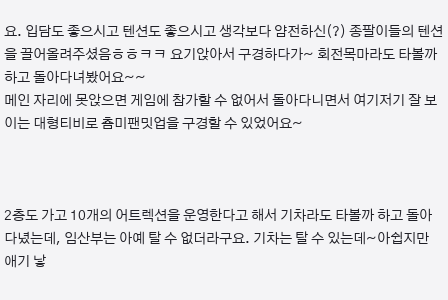요. 입담도 좋으시고 텐션도 좋으시고 생각보다 얌전하신(?) 종팔이들의 텐션을 끌어올려주셨음ㅎㅎㅋㅋ 요기앉아서 구경하다가~ 회전목마라도 타볼까 하고 돌아다녀봤어요~~
메인 자리에 못앉으면 게임에 참가할 수 없어서 돌아다니면서 여기저기 잘 보이는 대형티비로 춈미팬밋업을 구경할 수 있었어요~



2층도 가고 10개의 어트렉션을 운영한다고 해서 기차라도 타볼까 하고 돌아다녔는데, 임산부는 아예 탈 수 없더라구요. 기차는 탈 수 있는데~아쉽지만 애기 낳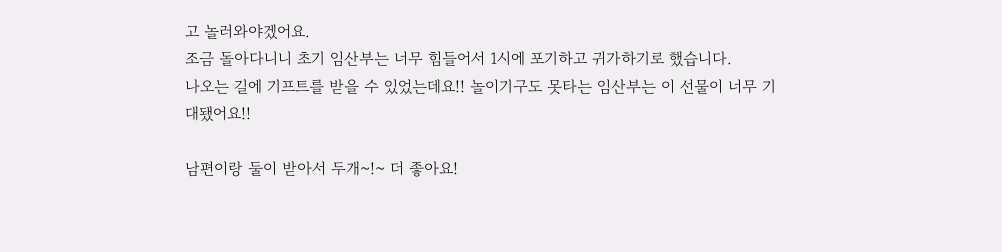고 놀러와야겠어요.
조금 돌아다니니 초기 임산부는 너무 힘들어서 1시에 포기하고 귀가하기로 했습니다.
나오는 길에 기프트를 받을 수 있었는데요!! 놀이기구도 못타는 임산부는 이 선물이 너무 기대됐어요!!

남편이랑 둘이 받아서 두개~!~ 더 좋아요!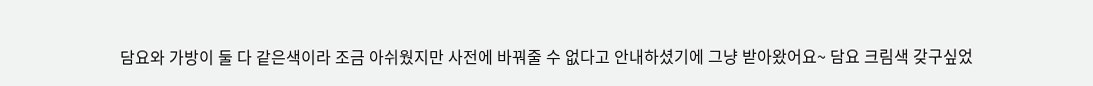담요와 가방이 둘 다 같은색이라 조금 아쉬웠지만 사전에 바꿔줄 수 없다고 안내하셨기에 그냥 받아왔어요~ 담요 크림색 갖구싶었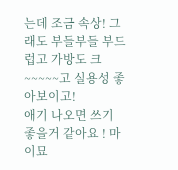는데 조금 속상! 그래도 부들부들 부드럽고 가방도 크~~~~~고 실용성 좋아보이고!
애기 나오면 쓰기 좋을거 같아요 ! 마이묘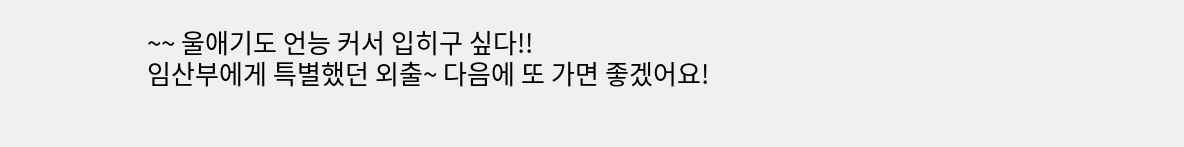~~ 울애기도 언능 커서 입히구 싶다!!
임산부에게 특별했던 외출~ 다음에 또 가면 좋겠어요!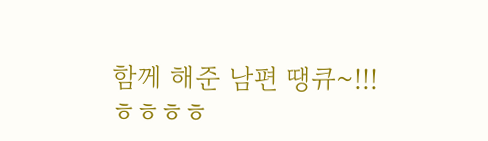함께 해준 남편 땡큐~!!!ㅎㅎㅎㅎ